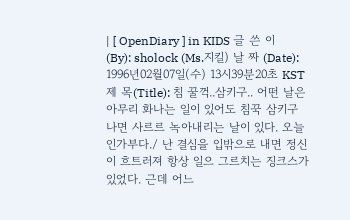| [ OpenDiary ] in KIDS 글 쓴 이(By): sholock (Ms.지킬) 날 짜 (Date): 1996년02월07일(수) 13시39분20초 KST 제 목(Title): 침 꿀꺽..삼키구.. 어떤 날은 아무리 화나는 일이 있어도 침꾹 삼키구 나면 사르르 녹아내리는 날이 있다. 오늘인가부다./ 난 결심을 입밖으로 내면 정신이 흐트러져 항상 일으 그르치는 징크스가 있었다. 근데 어느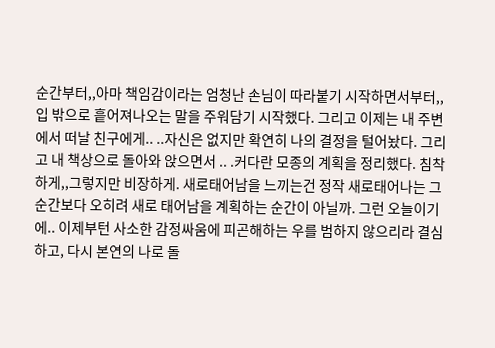순간부터,,아마 책임감이라는 엄청난 손님이 따라붙기 시작하면서부터,,입 밖으로 흩어져나오는 말을 주워담기 시작했다. 그리고 이제는 내 주변에서 떠날 친구에게.. ..자신은 없지만 확연히 나의 결정을 털어놨다. 그리고 내 책상으로 돌아와 앉으면서 .. .커다란 모종의 계획을 정리했다. 침착하게,,그렇지만 비장하게. 새로태어남을 느끼는건 정작 새로태어나는 그 순간보다 오히려 새로 태어남을 계획하는 순간이 아닐까. 그런 오늘이기에.. 이제부턴 사소한 감정싸움에 피곤해하는 우를 범하지 않으리라 결심하고, 다시 본연의 나로 돌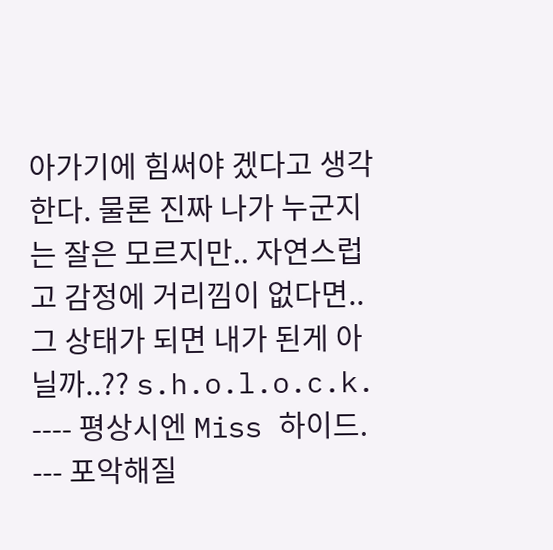아가기에 힘써야 겠다고 생각한다. 물론 진짜 나가 누군지는 잘은 모르지만.. 자연스럽고 감정에 거리낌이 없다면.. 그 상태가 되면 내가 된게 아닐까..?? s.h.o.l.o.c.k. ---- 평상시엔 Miss 하이드. --- 포악해질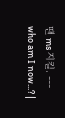땐 ms 지킬. --- who am I now...? |